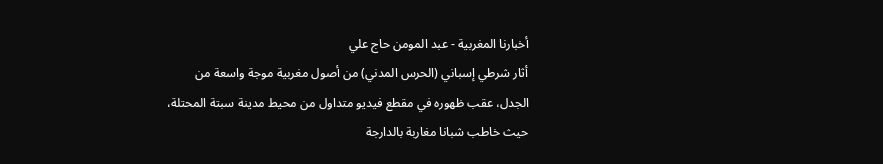أخبارنا المغربية - عبد المومن حاج علي
أثار شرطي إسباني (الحرس المدني) من أصول مغربية موجة واسعة من الجدل، عقب ظهوره في مقطع فيديو متداول من محيط مدينة سبتة المحتلة، حيث خاطب شبانا مغاربة بالدارجة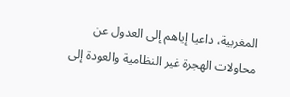المغربية، داعيا إياهم إلى العدول عن محاولات الهجرة غير النظامية والعودة إلى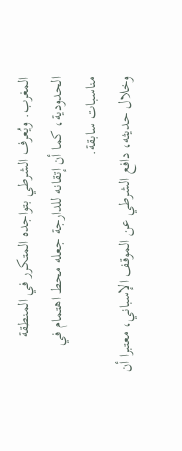المغرب. ويُعرف الشرطي بتواجده المتكرر في المنطقة الحدودية، كما أن إتقانه للدارجة جعله محط اهتمام في مناسبات سابقة.
وخلال حديثه، دافع الشرطي عن الموقف الإسباني، معتبرا أن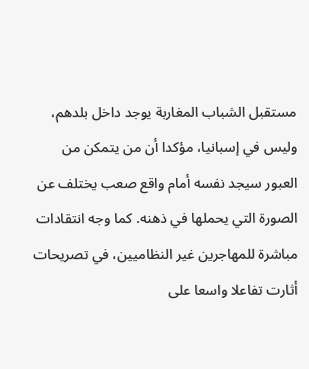مستقبل الشباب المغاربة يوجد داخل بلدهم، وليس في إسبانيا، مؤكدا أن من يتمكن من العبور سيجد نفسه أمام واقع صعب يختلف عن الصورة التي يحملها في ذهنه. كما وجه انتقادات مباشرة للمهاجرين غير النظاميين، في تصريحات أثارت تفاعلا واسعا على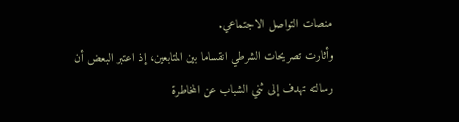منصات التواصل الاجتماعي.
وأثارت تصريحات الشرطي انقساما بين المتابعين، إذ اعتبر البعض أن رسالته تهدف إلى ثني الشباب عن المخاطرة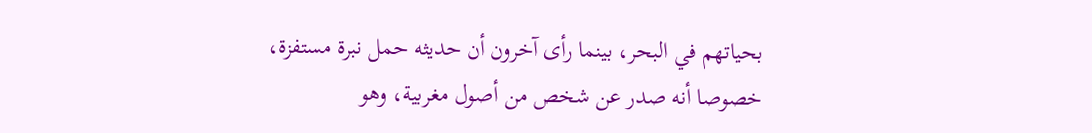بحياتهم في البحر، بينما رأى آخرون أن حديثه حمل نبرة مستفزة، خصوصا أنه صدر عن شخص من أصول مغربية، وهو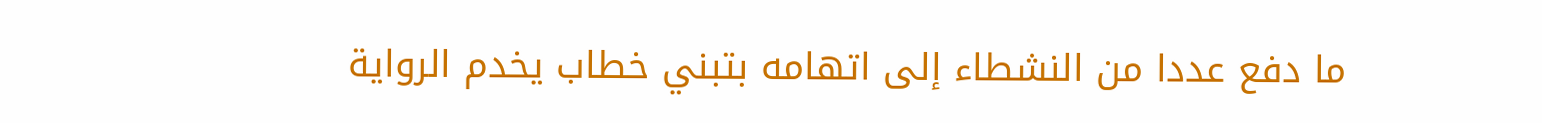ما دفع عددا من النشطاء إلى اتهامه بتبني خطاب يخدم الرواية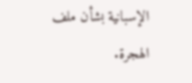الإسبانية بشأن ملف الهجرة.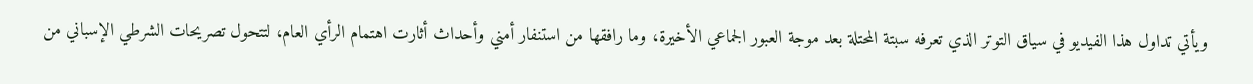ويأتي تداول هذا الفيديو في سياق التوتر الذي تعرفه سبتة المحتلة بعد موجة العبور الجماعي الأخيرة، وما رافقها من استنفار أمني وأحداث أثارت اهتمام الرأي العام، لتتحول تصريحات الشرطي الإسباني من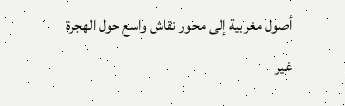أصول مغربية إلى محور نقاش واسع حول الهجرة غير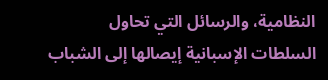النظامية، والرسائل التي تحاول السلطات الإسبانية إيصالها إلى الشباب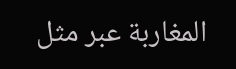المغاربة عبر مثل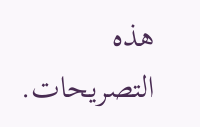هذه التصريحات.